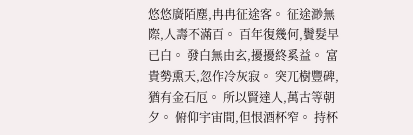悠悠廣陌塵,冉冉征途客。 征途渺無際,人壽不滿百。 百年復幾何,鬢髮早已白。 發白無由玄,擾擾終奚益。 富貴勢熏天,忽作冷灰寂。 突兀樹豐碑,猶有金石厄。 所以賢達人,萬古等朝夕。 俯仰宇宙間,但恨酒杯窄。 持杯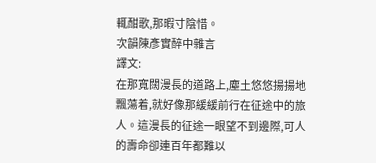輒酣歌,那暇寸陰惜。
次韻陳彥實醉中雜言
譯文:
在那寬闊漫長的道路上,塵土悠悠揚揚地飄蕩着,就好像那緩緩前行在征途中的旅人。這漫長的征途一眼望不到邊際,可人的壽命卻連百年都難以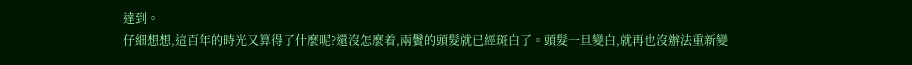達到。
仔細想想,這百年的時光又算得了什麼呢?還沒怎麼着,兩鬢的頭髮就已經斑白了。頭髮一旦變白,就再也沒辦法重新變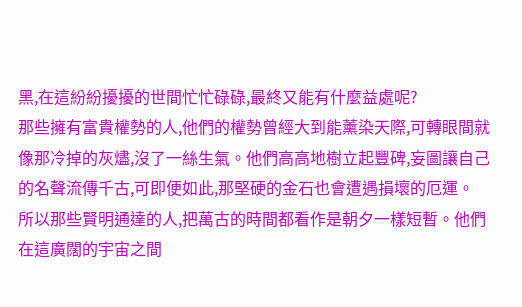黑,在這紛紛擾擾的世間忙忙碌碌,最終又能有什麼益處呢?
那些擁有富貴權勢的人,他們的權勢曾經大到能薰染天際,可轉眼間就像那冷掉的灰燼,沒了一絲生氣。他們高高地樹立起豐碑,妄圖讓自己的名聲流傳千古,可即便如此,那堅硬的金石也會遭遇損壞的厄運。
所以那些賢明通達的人,把萬古的時間都看作是朝夕一樣短暫。他們在這廣闊的宇宙之間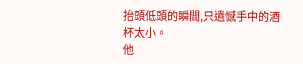抬頭低頭的瞬間,只遺憾手中的酒杯太小。
他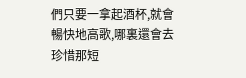們只要一拿起酒杯,就會暢快地高歌,哪裏還會去珍惜那短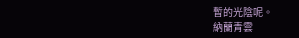暫的光陰呢。
納蘭青雲